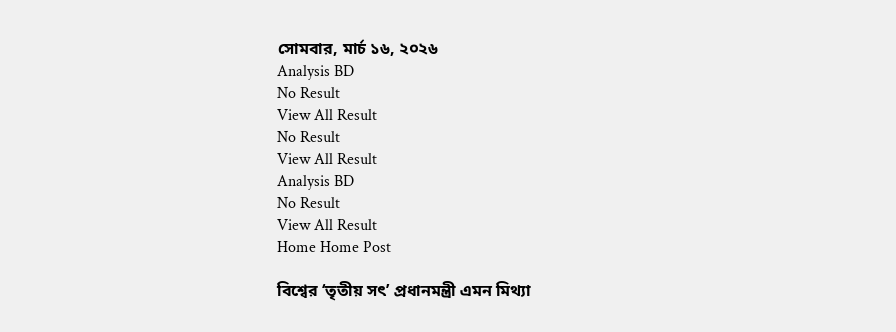সোমবার, মার্চ ১৬, ২০২৬
Analysis BD
No Result
View All Result
No Result
View All Result
Analysis BD
No Result
View All Result
Home Home Post

বিশ্বের ‘তৃতীয় সৎ’ প্রধানমন্ত্রী এমন মিথ্যা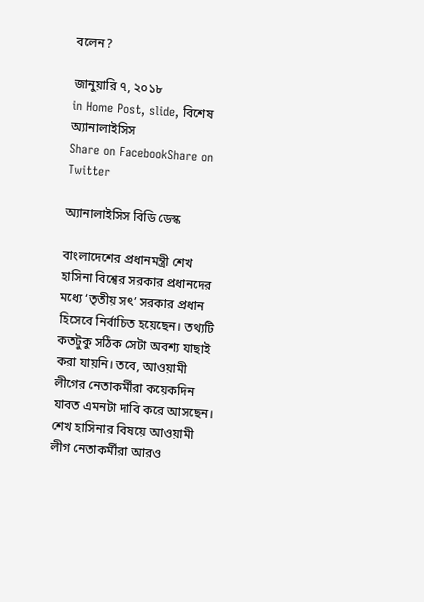বলেন?

জানুয়ারি ৭, ২০১৮
in Home Post, slide, বিশেষ অ্যানালাইসিস
Share on FacebookShare on Twitter

অ্যানালাইসিস বিডি ডেস্ক

বাংলাদেশের প্রধানমন্ত্রী শেখ হাসিনা বিশ্বের সরকার প্রধানদের মধ্যে ‘তৃতীয় সৎ’ সরকার প্রধান হিসেবে নির্বাচিত হয়েছেন। তথ্যটি কতটুকু সঠিক সেটা অবশ্য যাছাই করা যায়নি। তবে, আওয়ামী লীগের নেতাকর্মীরা কয়েকদিন যাবত এমনটা দাবি করে আসছেন। শেখ হাসিনার বিষয়ে আওয়ামী লীগ নেতাকর্মীরা আরও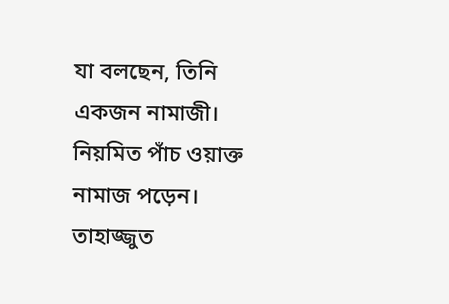যা বলছেন, তিনি একজন নামাজী। নিয়মিত পাঁচ ওয়াক্ত নামাজ পড়েন। তাহাজ্জুত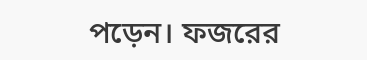পড়েন। ফজরের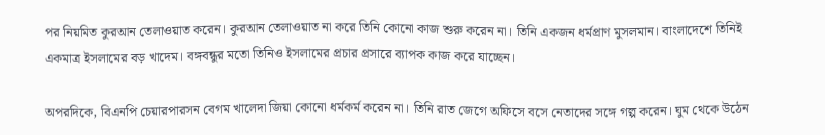পর নিয়মিত কুরআন তেলাওয়াত করেন। কুরআন তেলাওয়াত না করে তিনি কোনো কাজ শুরু করেন না। তিনি একজন ধর্মপ্রাণ মুসলমান। বাংলাদেশে তিনিই একমাত্র ইসলামের বড় খাদেম। বঙ্গবন্ধুর মতো তিনিও ইসলামের প্রচার প্রসারে ব্যাপক কাজ করে যাচ্ছেন।

অপরদিকে, বিএনপি চেয়ারপারসন বেগম খালেদা জিয়া কোনো ধর্মকর্ম করেন না। তিনি রাত জেগে অফিসে বসে নেতাদের সঙ্গে গল্প করেন। ঘুম থেকে উঠেন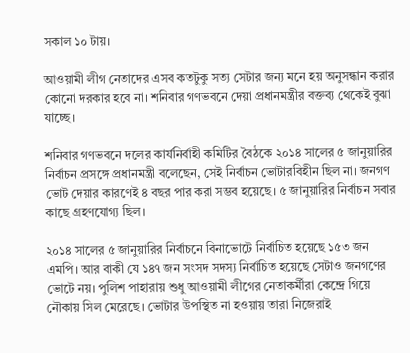সকাল ১০ টায়।

আওয়ামী লীগ নেতাদের এসব কতটুকু সত্য সেটার জন্য মনে হয় অনুসন্ধান করার কোনো দরকার হবে না। শনিবার গণভবনে দেয়া প্রধানমন্ত্রীর বক্তব্য থেকেই বুঝা যাচ্ছে।

শনিবার গণভবনে দলের কার্যনির্বাহী কমিটির বৈঠকে ২০১৪ সালের ৫ জানুয়ারির নির্বাচন প্রসঙ্গে প্রধানমন্ত্রী বলেছেন, সেই নির্বাচন ভোটারবিহীন ছিল না। জনগণ ভোট দেয়ার কারণেই ৪ বছর পার করা সম্ভব হয়েছে। ৫ জানুয়ারির নির্বাচন সবার কাছে গ্রহণযোগ্য ছিল।

২০১৪ সালের ৫ জানুয়ারির নির্বাচনে বিনাভোটে নির্বাচিত হয়েছে ১৫৩ জন এমপি। আর বাকী যে ১৪৭ জন সংসদ সদস্য নির্বাচিত হয়েছে সেটাও জনগণের ভোটে নয়। পুলিশ পাহারায় শুধু আওয়ামী লীগের নেতাকর্মীরা কেন্দ্রে গিয়ে নৌকায় সিল মেরেছে। ভোটার উপস্থিত না হওয়ায় তারা নিজেরাই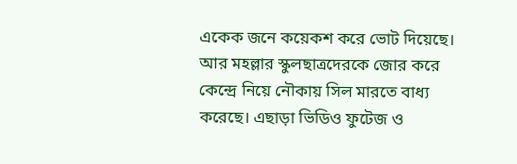একেক জনে কয়েকশ করে ভোট দিয়েছে। আর মহল্লার স্কুলছাত্রদেরকে জোর করে কেন্দ্রে নিয়ে নৌকায় সিল মারতে বাধ্য করেছে। এছাড়া ভিডিও ফুটেজ ও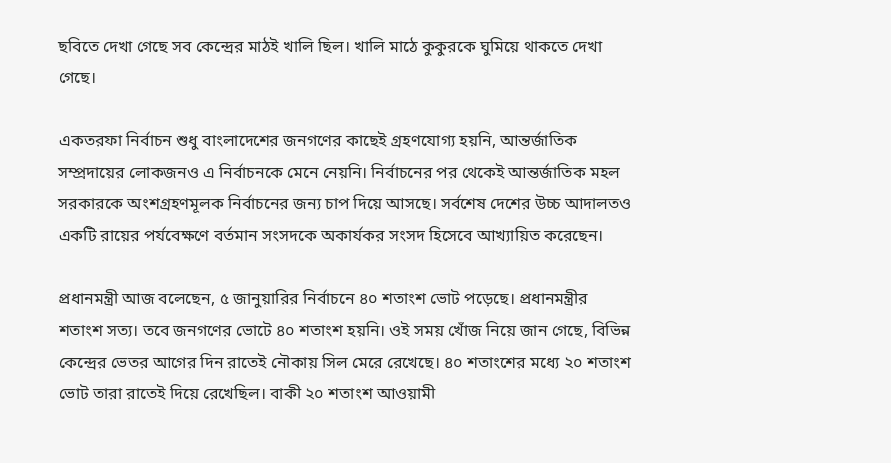ছবিতে দেখা গেছে সব কেন্দ্রের মাঠই খালি ছিল। খালি মাঠে কুকুরকে ঘুমিয়ে থাকতে দেখা গেছে।

একতরফা নির্বাচন শুধু বাংলাদেশের জনগণের কাছেই গ্রহণযোগ্য হয়নি, আন্তর্জাতিক সম্প্রদায়ের লোকজনও এ নির্বাচনকে মেনে নেয়নি। নির্বাচনের পর থেকেই আন্তর্জাতিক মহল সরকারকে অংশগ্রহণমূলক নির্বাচনের জন্য চাপ দিয়ে আসছে। সর্বশেষ দেশের উচ্চ আদালতও একটি রায়ের পর্যবেক্ষণে বর্তমান সংসদকে অকার্যকর সংসদ হিসেবে আখ্যায়িত করেছেন।

প্রধানমন্ত্রী আজ বলেছেন, ৫ জানুয়ারির নির্বাচনে ৪০ শতাংশ ভোট পড়েছে। প্রধানমন্ত্রীর শতাংশ সত্য। তবে জনগণের ভোটে ৪০ শতাংশ হয়নি। ওই সময় খোঁজ নিয়ে জান গেছে, বিভিন্ন কেন্দ্রের ভেতর আগের দিন রাতেই নৌকায় সিল মেরে রেখেছে। ৪০ শতাংশের মধ্যে ২০ শতাংশ ভোট তারা রাতেই দিয়ে রেখেছিল। বাকী ২০ শতাংশ আওয়ামী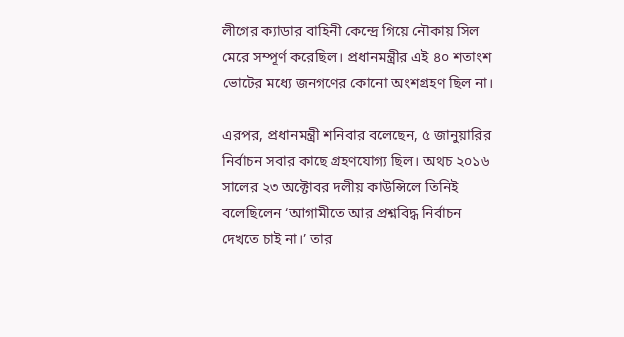লীগের ক্যাডার বাহিনী কেন্দ্রে গিয়ে নৌকায় সিল মেরে সম্পূর্ণ করেছিল। প্রধানমন্ত্রীর এই ৪০ শতাংশ ভোটের মধ্যে জনগণের কোনো অংশগ্রহণ ছিল না।

এরপর, প্রধানমন্ত্রী শনিবার বলেছেন, ৫ জানুয়ারির নির্বাচন সবার কাছে গ্রহণযোগ্য ছিল। অথচ ২০১৬ সালের ২৩ অক্টোবর দলীয় কাউন্সিলে তিনিই বলেছিলেন ‘আগামীতে আর প্রশ্নবিদ্ধ নির্বাচন দেখতে চাই না।’ তার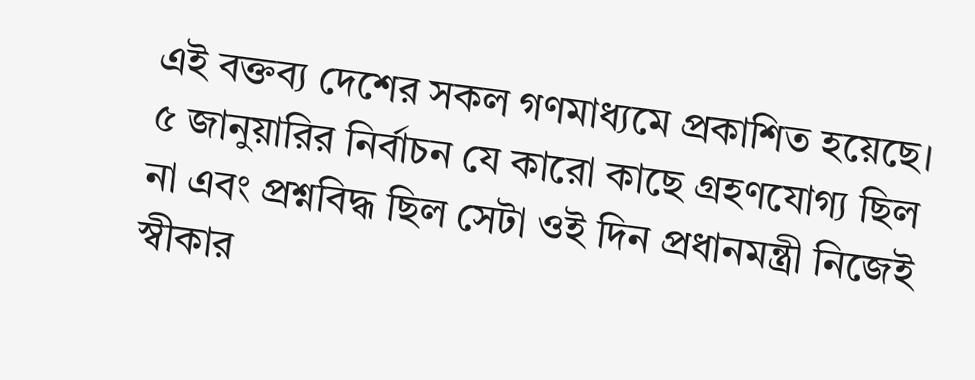এই বক্তব্য দেশের সকল গণমাধ্যমে প্রকাশিত হয়েছে। ৫ জানুয়ারির নির্বাচন যে কারো কাছে গ্রহণযোগ্য ছিল না এবং প্রশ্নবিদ্ধ ছিল সেটা ওই দিন প্রধানমন্ত্রী নিজেই স্বীকার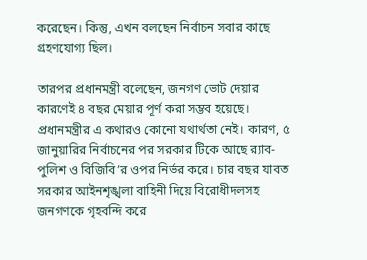করেছেন। কিন্তু, এখন বলছেন নির্বাচন সবার কাছে গ্রহণযোগ্য ছিল।

তারপর প্রধানমন্ত্রী বলেছেন, জনগণ ভোট দেয়ার কারণেই ৪ বছর মেয়ার পূর্ণ করা সম্ভব হয়েছে। প্রধানমন্ত্রীর এ কথারও কোনো যথার্থতা নেই। কারণ, ৫ জানুয়ারির নির্বাচনের পর সরকার টিকে আছে র‌্যাব-পুলিশ ও বিজিবি’র ওপর নির্ভর করে। চার বছর যাবত সরকার আইনশৃঙ্খলা বাহিনী দিয়ে বিরোধীদলসহ জনগণকে গৃহবন্দি করে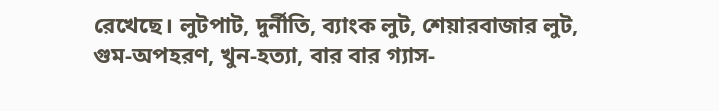রেখেছে। লুটপাট, দুর্নীতি, ব্যাংক লুট, শেয়ারবাজার লুট, গুম-অপহরণ, খুন-হত্যা, বার বার গ্যাস-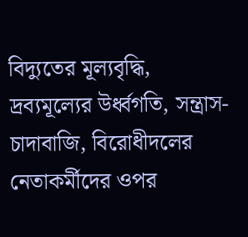বিদ্যুতের মূল্যবৃদ্ধি, দ্রব্যমূল্যের উর্ধ্বগতি, সন্ত্রাস-চাদাবাজি, বিরোধীদলের নেতাকর্মীদের ওপর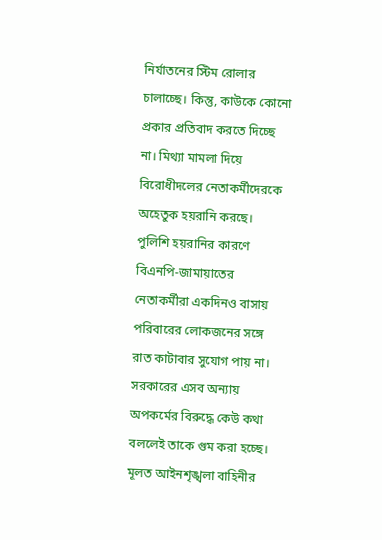নির্যাতনের স্টিম রোলার চালাচ্ছে। কিন্তু, কাউকে কোনো প্রকার প্রতিবাদ করতে দিচ্ছে না। মিথ্যা মামলা দিয়ে বিরোধীদলের নেতাকর্মীদেরকে অহেতুক হয়রানি করছে। পুলিশি হয়রানির কারণে বিএনপি-জামায়াতের নেতাকর্মীরা একদিনও বাসায় পরিবারের লোকজনের সঙ্গে রাত কাটাবার সুযোগ পায় না। সরকারের এসব অন্যায় অপকর্মের বিরুদ্ধে কেউ কথা বললেই তাকে গুম করা হচ্ছে। মূলত আইনশৃঙ্খলা বাহিনীর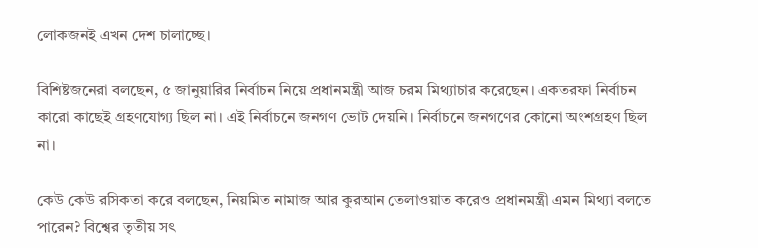লোকজনই এখন দেশ চালাচ্ছে।

বিশিষ্টজনেরা বলছেন, ৫ জানুয়ারির নির্বাচন নিয়ে প্রধানমন্ত্রী আজ চরম মিথ্যাচার করেছেন। একতরফা নির্বাচন কারো কাছেই গ্রহণযোগ্য ছিল না। এই নির্বাচনে জনগণ ভোট দেয়নি। নির্বাচনে জনগণের কোনো অংশগ্রহণ ছিল না।

কেউ কেউ রসিকতা করে বলছেন, নিয়মিত নামাজ আর কুরআন তেলাওয়াত করেও প্রধানমন্ত্রী এমন মিথ্যা বলতে পারেন? বিশ্বের তৃতীয় সৎ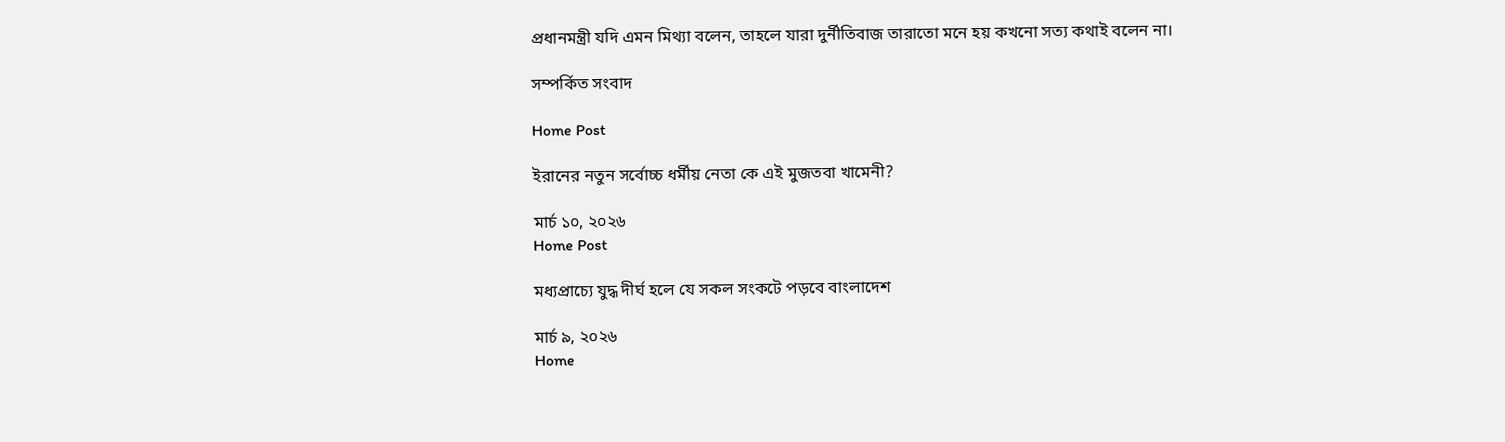প্রধানমন্ত্রী যদি এমন মিথ্যা বলেন, তাহলে যারা দুর্নীতিবাজ তারাতো মনে হয় কখনো সত্য কথাই বলেন না।

সম্পর্কিত সংবাদ

Home Post

ইরানের নতুন সর্বোচ্চ ধর্মীয় নেতা কে এই মুজতবা খামেনী?

মার্চ ১০, ২০২৬
Home Post

মধ্যপ্রাচ্যে যুদ্ধ দীর্ঘ হলে যে সকল সংকটে পড়বে বাংলাদেশ

মার্চ ৯, ২০২৬
Home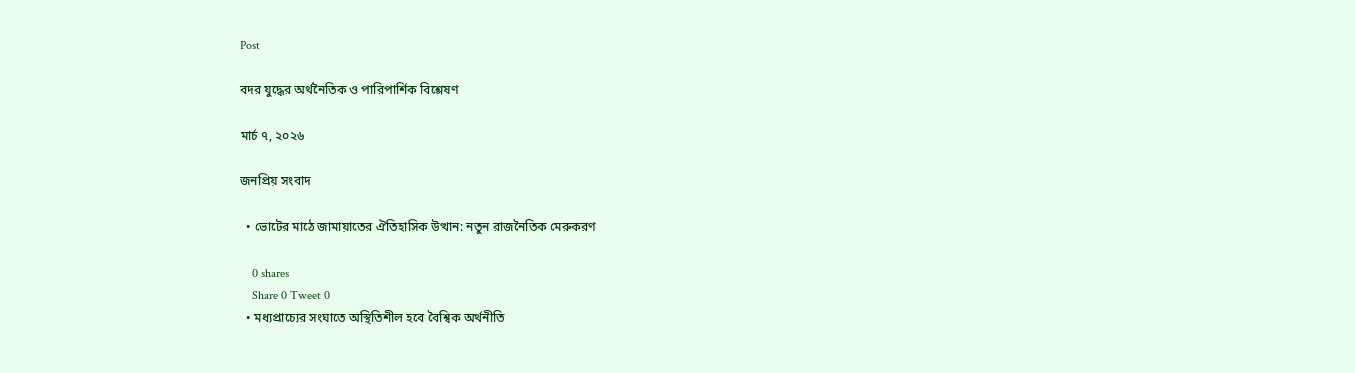Post

বদর যুদ্ধের অর্থনৈতিক ও পারিপার্শিক বিশ্লেষণ

মার্চ ৭, ২০২৬

জনপ্রিয় সংবাদ

  • ভোটের মাঠে জামায়াতের ঐতিহাসিক উত্থান: নতুন রাজনৈতিক মেরুকরণ

    0 shares
    Share 0 Tweet 0
  • মধ্যপ্রাচ্যের সংঘাতে অস্থিতিশীল হবে বৈশ্বিক অর্থনীতি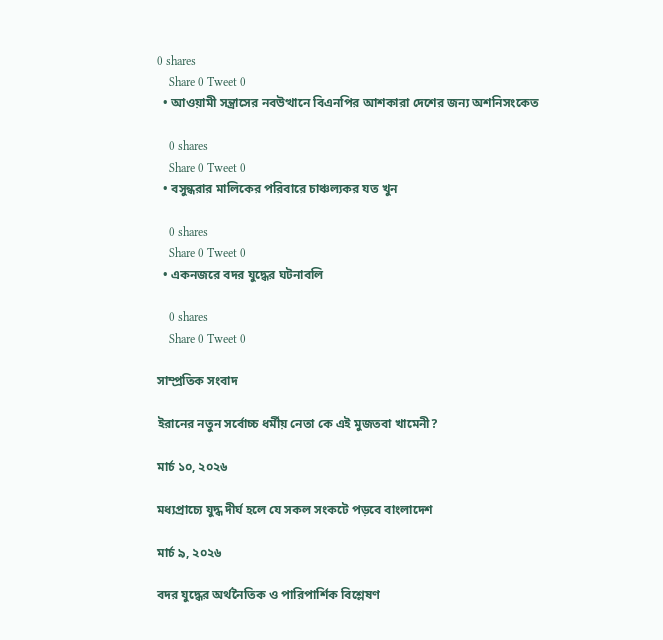0 shares
    Share 0 Tweet 0
  • আওয়ামী সন্ত্রাসের নবউত্থানে বিএনপির আশকারা দেশের জন্য অশনিসংকেত

    0 shares
    Share 0 Tweet 0
  • বসুন্ধরার মালিকের পরিবারে চাঞ্চল্যকর যত খুন

    0 shares
    Share 0 Tweet 0
  • একনজরে বদর যুদ্ধের ঘটনাবলি

    0 shares
    Share 0 Tweet 0

সাম্প্রতিক সংবাদ

ইরানের নতুন সর্বোচ্চ ধর্মীয় নেতা কে এই মুজতবা খামেনী?

মার্চ ১০, ২০২৬

মধ্যপ্রাচ্যে যুদ্ধ দীর্ঘ হলে যে সকল সংকটে পড়বে বাংলাদেশ

মার্চ ৯, ২০২৬

বদর যুদ্ধের অর্থনৈতিক ও পারিপার্শিক বিশ্লেষণ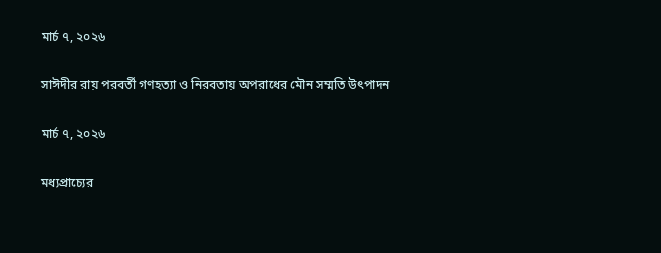মার্চ ৭, ২০২৬

সাঈদীর রায় পরবর্তী গণহত্যা ও নিরবতায় অপরাধের মৌন সম্মতি উৎপাদন

মার্চ ৭, ২০২৬

মধ্যপ্রাচ্যের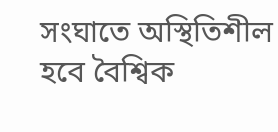সংঘাতে অস্থিতিশীল হবে বৈশ্বিক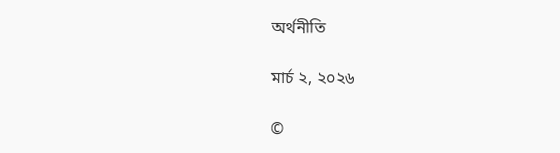অর্থনীতি

মার্চ ২, ২০২৬

©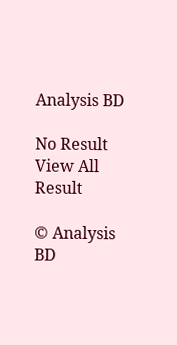Analysis BD

No Result
View All Result

© Analysis BD